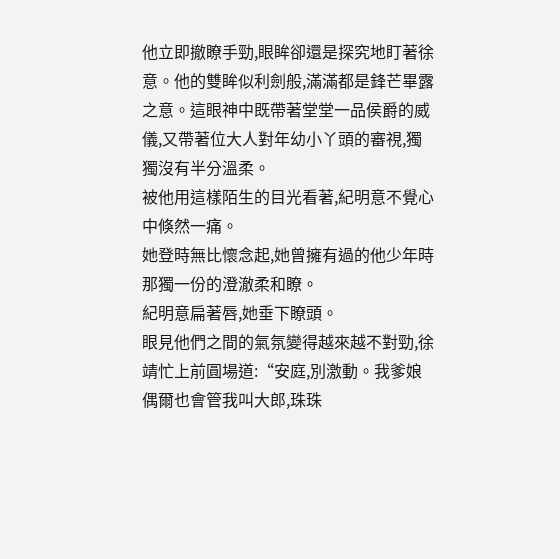他立即撤瞭手勁,眼眸卻還是探究地盯著徐意。他的雙眸似利劍般,滿滿都是鋒芒畢露之意。這眼神中既帶著堂堂一品侯爵的威儀,又帶著位大人對年幼小丫頭的審視,獨獨沒有半分溫柔。
被他用這樣陌生的目光看著,紀明意不覺心中倏然一痛。
她登時無比懷念起,她曾擁有過的他少年時那獨一份的澄澈柔和瞭。
紀明意扁著唇,她垂下瞭頭。
眼見他們之間的氣氛變得越來越不對勁,徐靖忙上前圓場道:“安庭,別激動。我爹娘偶爾也會管我叫大郎,珠珠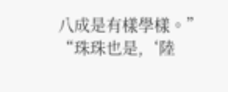八成是有樣學樣。”
“珠珠也是,‘陸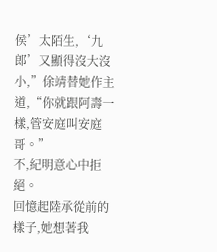侯’太陌生,‘九郎’又顯得沒大沒小,”俆靖替她作主道,“你就跟阿壽一樣,管安庭叫安庭哥。”
不,紀明意心中拒絕。
回憶起陸承從前的樣子,她想著我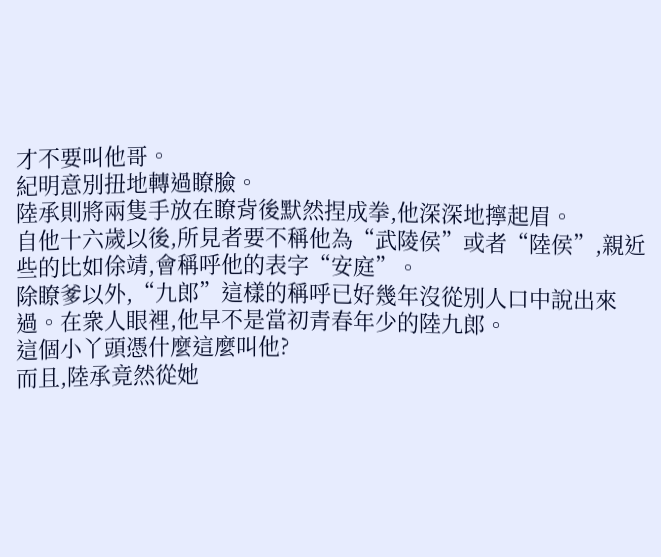才不要叫他哥。
紀明意別扭地轉過瞭臉。
陸承則將兩隻手放在瞭背後默然捏成拳,他深深地擰起眉。
自他十六歲以後,所見者要不稱他為“武陵侯”或者“陸侯”,親近些的比如俆靖,會稱呼他的表字“安庭”。
除瞭爹以外,“九郎”這樣的稱呼已好幾年沒從別人口中說出來過。在衆人眼裡,他早不是當初青春年少的陸九郎。
這個小丫頭憑什麼這麼叫他?
而且,陸承竟然從她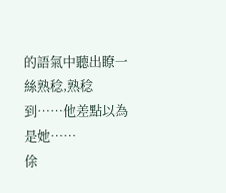的語氣中聽出瞭一絲熟稔,熟稔到……他差點以為是她……
俆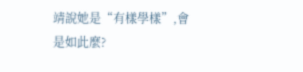靖說她是“有樣學樣”,會是如此麼?